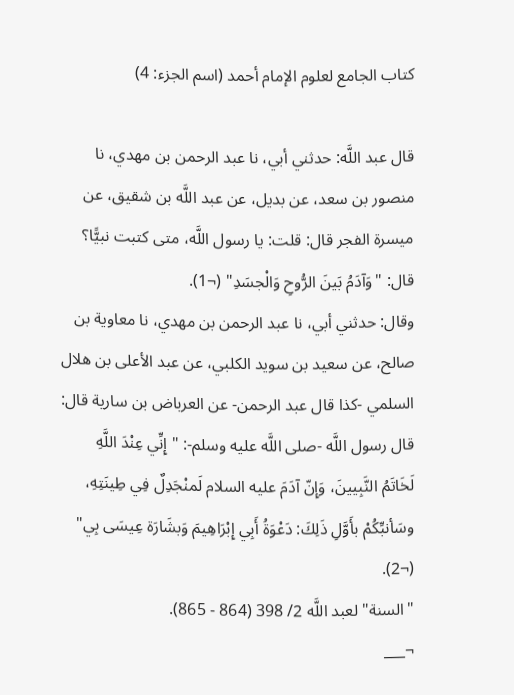كتاب الجامع لعلوم الإمام أحمد (اسم الجزء: 4)

قال عبد اللَّه: حدثني أبي، نا عبد الرحمن بن مهدي، نا منصور بن سعد، عن بديل، عن عبد اللَّه بن شقيق، عن ميسرة الفجر قال: قلت: يا رسول اللَّه، متى كتبت نبيًّا؟ قال: "وَآدَمُ بَينَ الرُّوحِ وَالْجسَدِ" (¬1).
وقال: حدثني أبي، نا عبد الرحمن بن مهدي، نا معاوية بن صالح، عن سعيد بن سويد الكلبي، عن عبد الأعلى بن هلال السلمي -كذا قال عبد الرحمن- عن العرباض بن سارية قال: قال رسول اللَّه -صلى اللَّه عليه وسلم-: "إِنِّي عِنْدَ اللَّهِ لَخَاتَمُ النَّبِيينَ، وَإِنّ آدَمَ عليه السلام لَمنْجَدِلٌ فِي طِينَتِهِ، وسَأنبِّكُمْ بأَوَّلِ ذَلِكَ: دَعْوَةُ أَبِي إِبْرَاهِيمَ وَبشَارَة عِيسَى بِي" (¬2).
"السنة" لعبد اللَّه 2/ 398 (864 - 865).
¬___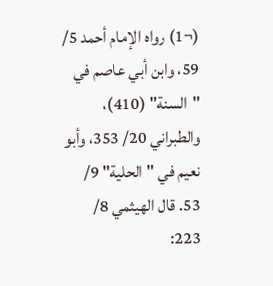(¬1) رواه الإمام أحمد 5/ 59، وابن أبي عاصم في "السنة" (410)، والطبراني 20/ 353، وأبو نعيم في "الحلية" 9/ 53. قال الهيثمي 8/ 223: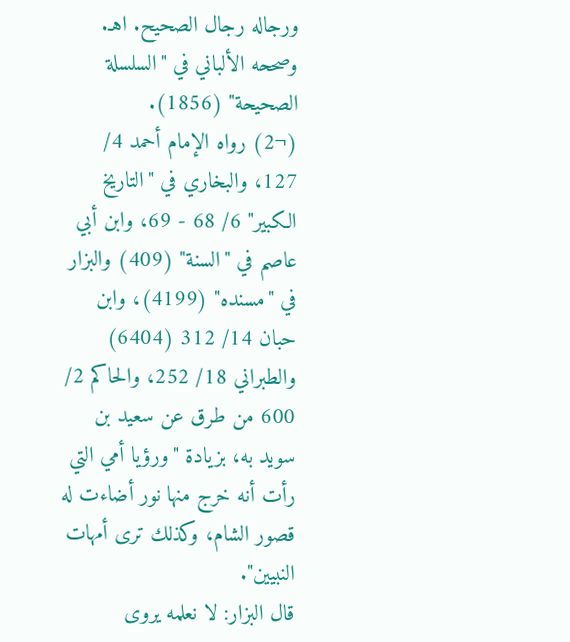ورجاله رجال الصحيح. اهـ. وصححه الألباني في "السلسلة الصحيحة" (1856).
(¬2) رواه الإمام أحمد 4/ 127، والبخاري في "التاريخ الكبير" 6/ 68 - 69، وابن أبي عاصم في "السنة" (409) والبزار في "مسنده" (4199)، وابن حبان 14/ 312 (6404) والطبراني 18/ 252، والحاكم 2/ 600 من طرق عن سعيد بن سويد به، بزيادة "ورؤيا أمي التي رأت أنه خرج منها نور أضاءت له قصور الشام، وكذلك ترى أمهات النبيين".
قال البزار: لا نعلمه يروى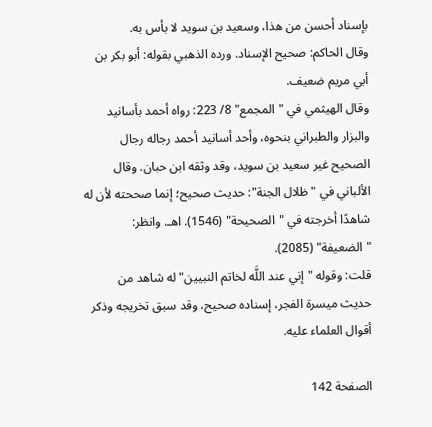بإسناد أحسن من هذا، وسعيد بن سويد لا بأس به.
وقال الحاكم: صحيح الإسناد. ورده الذهبي بقوله: أبو بكر بن أبي مريم ضعيف.
وقال الهيثمي في "المجمع" 8/ 223: رواه أحمد بأسانيد والبزار والطبراني بنحوه، وأحد أسانيد أحمد رجاله رجال الصحيح غير سعيد بن سويد، وقد وثقه ابن حبان. وقال الألباني في "ظلال الجنة": حديث صحيح؛ إنما صححته لأن له شاهدًا أخرجته في "الصحيحة" (1546). اهـ. وانظر: "الضعيفة" (2085).
قلت: وقوله "إني عند اللَّه لخاتم النبيين" له شاهد من حديث ميسرة الفجر، إسناده صحيح، وقد سبق تخريجه وذكر أقوال العلماء عليه.

الصفحة 142